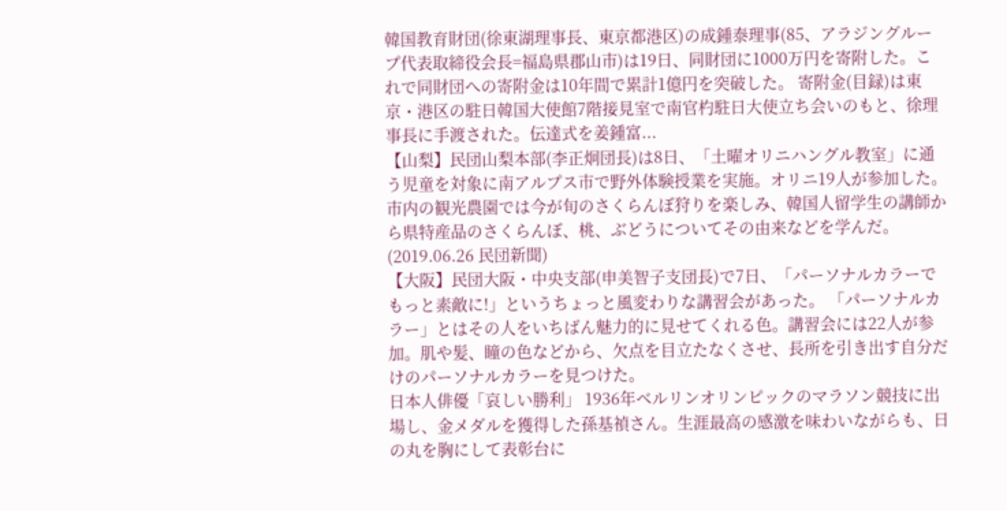韓国教育財団(徐東湖理事長、東京都港区)の成鍾泰理事(85、アラジングループ代表取締役会長=福島県郡山市)は19日、同財団に1000万円を寄附した。これで同財団への寄附金は10年間で累計1億円を突破した。 寄附金(目録)は東京・港区の駐日韓国大使館7階接見室で南官杓駐日大使立ち会いのもと、徐理事長に手渡された。伝達式を姜鍾富...
【山梨】民団山梨本部(李正炯団長)は8日、「土曜オリニハングル教室」に通う児童を対象に南アルプス市で野外体験授業を実施。オリニ19人が参加した。市内の観光農園では今が旬のさくらんぼ狩りを楽しみ、韓国人留学生の講師から県特産品のさくらんぼ、桃、ぶどうについてその由来などを学んだ。 (2019.06.26 民団新聞)
【大阪】民団大阪・中央支部(申美智子支団長)で7日、「パーソナルカラーでもっと素敵に!」というちょっと風変わりな講習会があった。 「パーソナルカラー」とはその人をいちばん魅力的に見せてくれる色。講習会には22人が参加。肌や髪、瞳の色などから、欠点を目立たなくさせ、長所を引き出す自分だけのパーソナルカラーを見つけた。
日本人俳優「哀しい勝利」 1936年ベルリンオリンピックのマラソン競技に出場し、金メダルを獲得した孫基禎さん。生涯最高の感激を味わいながらも、日の丸を胸にして表彰台に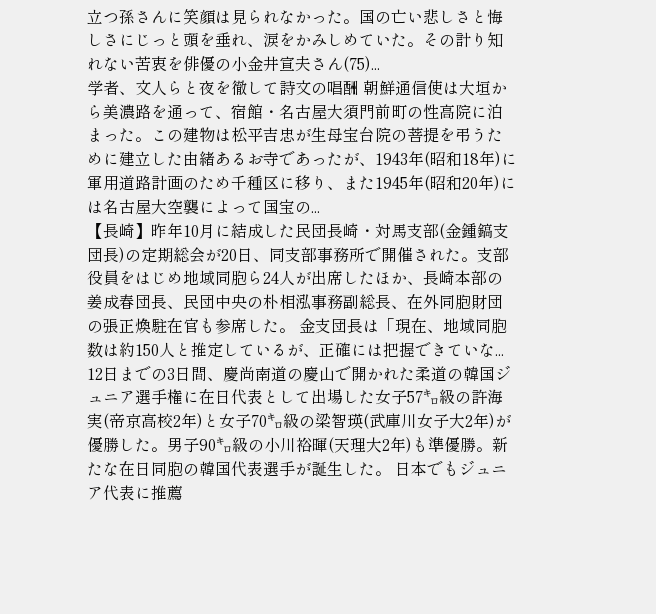立つ孫さんに笑顔は見られなかった。国の亡い悲しさと悔しさにじっと頭を垂れ、涙をかみしめていた。その計り知れない苦衷を俳優の小金井宣夫さん(75)...
学者、文人らと夜を徹して詩文の唱酬 朝鮮通信使は大垣から美濃路を通って、宿館・名古屋大須門前町の性高院に泊まった。この建物は松平吉忠が生母宝台院の菩提を弔うために建立した由緒あるお寺であったが、1943年(昭和18年)に軍用道路計画のため千種区に移り、また1945年(昭和20年)には名古屋大空襲によって国宝の...
【長崎】昨年10月に結成した民団長崎・対馬支部(金鍾鎬支団長)の定期総会が20日、同支部事務所で開催された。支部役員をはじめ地域同胞ら24人が出席したほか、長崎本部の姜成春団長、民団中央の朴相泓事務副総長、在外同胞財団の張正煥駐在官も参席した。 金支団長は「現在、地域同胞数は約150人と推定しているが、正確には把握できていな...
12日までの3日間、慶尚南道の慶山で開かれた柔道の韓国ジュニア選手権に在日代表として出場した女子57㌔級の許海実(帝京高校2年)と女子70㌔級の梁智瑛(武庫川女子大2年)が優勝した。男子90㌔級の小川裕暉(天理大2年)も準優勝。新たな在日同胞の韓国代表選手が誕生した。 日本でもジュニア代表に推薦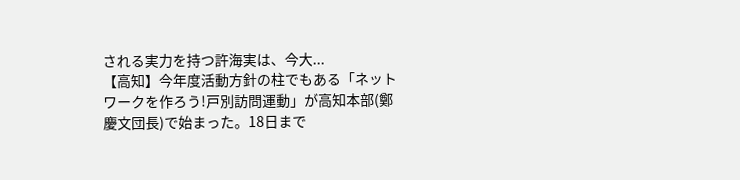される実力を持つ許海実は、今大...
【高知】今年度活動方針の柱でもある「ネットワークを作ろう!戸別訪問運動」が高知本部(鄭慶文団長)で始まった。18日まで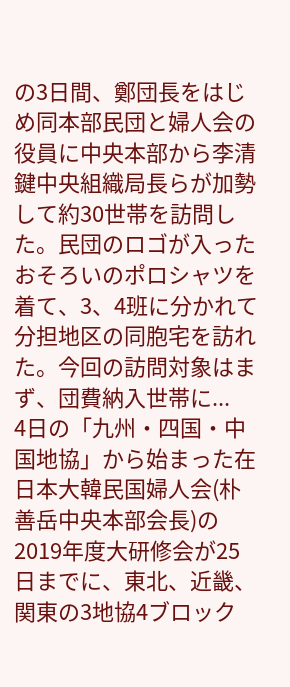の3日間、鄭団長をはじめ同本部民団と婦人会の役員に中央本部から李清鍵中央組織局長らが加勢して約30世帯を訪問した。民団のロゴが入ったおそろいのポロシャツを着て、3、4班に分かれて分担地区の同胞宅を訪れた。今回の訪問対象はまず、団費納入世帯に...
4日の「九州・四国・中国地協」から始まった在日本大韓民国婦人会(朴善岳中央本部会長)の2019年度大研修会が25日までに、東北、近畿、関東の3地協4ブロック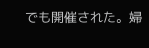でも開催された。婦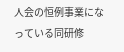人会の恒例事業になっている同研修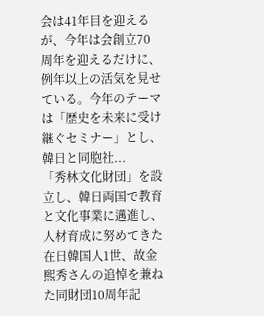会は41年目を迎えるが、今年は会創立70周年を迎えるだけに、例年以上の活気を見せている。今年のテーマは「歴史を未来に受け継ぐセミナー」とし、韓日と同胞社...
「秀林文化財団」を設立し、韓日両国で教育と文化事業に邁進し、人材育成に努めてきた在日韓国人1世、故金熙秀さんの追悼を兼ねた同財団10周年記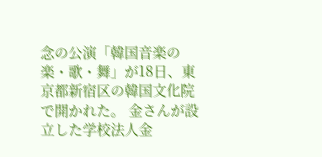念の公演「韓国音楽の楽・歌・舞」が18日、東京都新宿区の韓国文化院で開かれた。 金さんが設立した学校法人金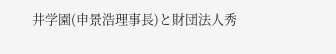井学園(申景浩理事長)と財団法人秀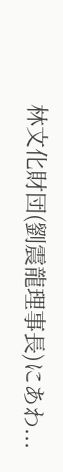林文化財団(劉震龍理事長)にあわ...